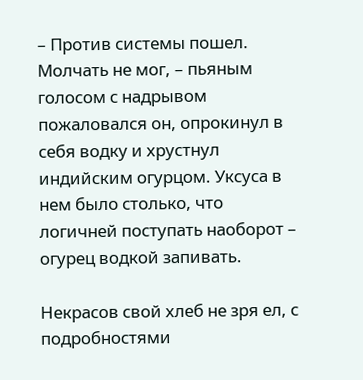– Против системы пошел. Молчать не мог, – пьяным голосом с надрывом пожаловался он, опрокинул в себя водку и хрустнул индийским огурцом. Уксуса в нем было столько, что логичней поступать наоборот – огурец водкой запивать.

Некрасов свой хлеб не зря ел, с подробностями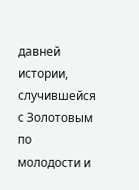давней истории, случившейся с Золотовым по молодости и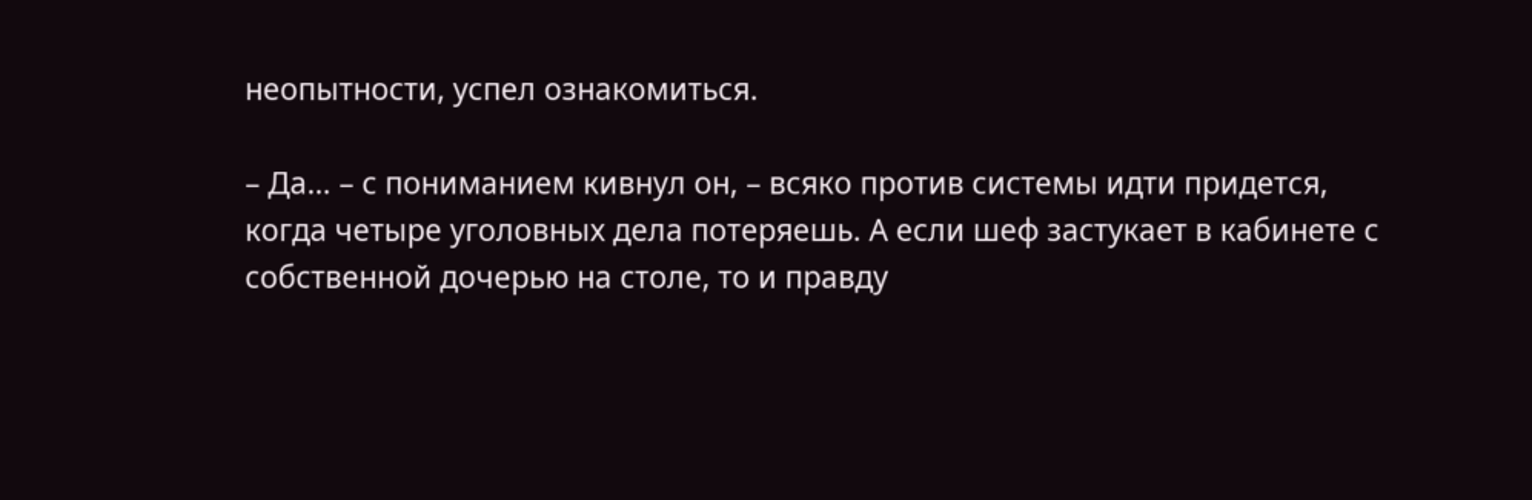неопытности, успел ознакомиться.

– Да… – с пониманием кивнул он, – всяко против системы идти придется, когда четыре уголовных дела потеряешь. А если шеф застукает в кабинете с собственной дочерью на столе, то и правду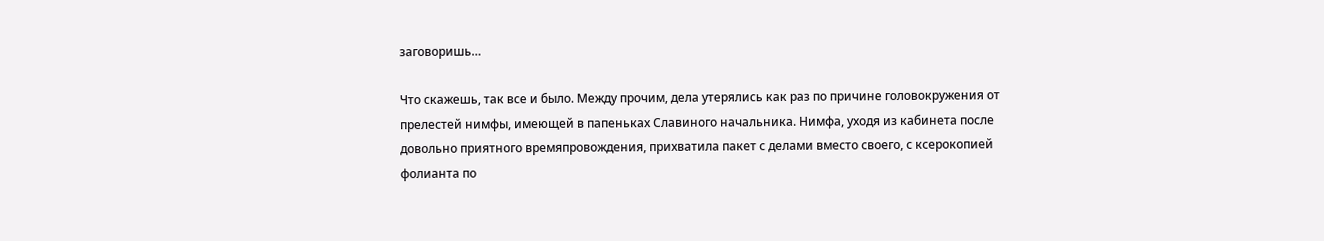заговоришь…

Что скажешь, так все и было. Между прочим, дела утерялись как раз по причине головокружения от прелестей нимфы, имеющей в папеньках Славиного начальника. Нимфа, уходя из кабинета после довольно приятного времяпровождения, прихватила пакет с делами вместо своего, с ксерокопией фолианта по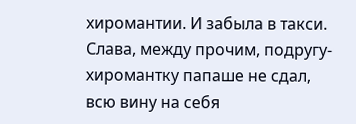хиромантии. И забыла в такси. Слава, между прочим, подругу-хиромантку папаше не сдал, всю вину на себя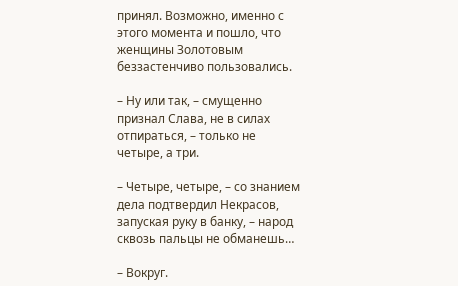принял. Возможно, именно с этого момента и пошло, что женщины Золотовым беззастенчиво пользовались.

– Ну или так, – смущенно признал Слава, не в силах отпираться, – только не четыре, а три.

– Четыре, четыре, – со знанием дела подтвердил Некрасов, запуская руку в банку, – народ сквозь пальцы не обманешь…

– Вокруг.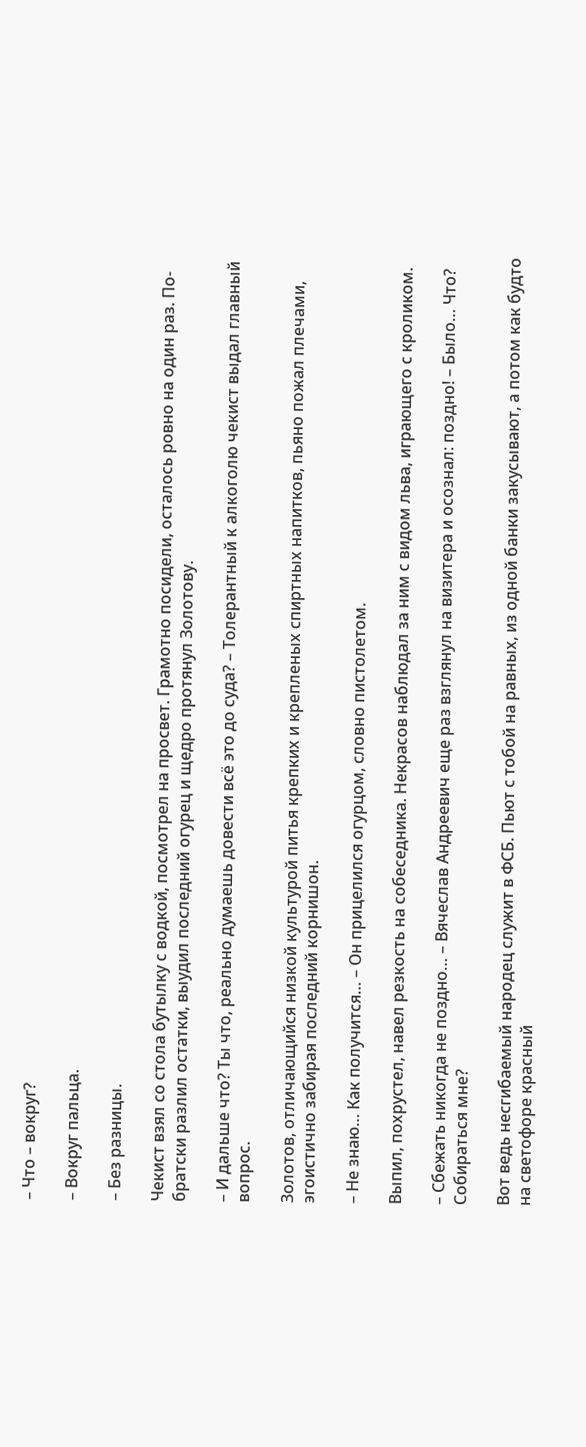– Что – вокруг?

– Вокруг пальца.

– Без разницы.

Чекист взял со стола бутылку с водкой, посмотрел на просвет. Грамотно посидели, осталось ровно на один раз. По-братски разлил остатки, выудил последний огурец и щедро протянул Золотову.

– И дальше что? Ты что, реально думаешь довести всё это до суда? – Толерантный к алкоголю чекист выдал главный вопрос.

Золотов, отличающийся низкой культурой питья крепких и крепленых спиртных напитков, пьяно пожал плечами, эгоистично забирая последний корнишон.

– Не знаю… Как получится… – Он прицелился огурцом, словно пистолетом.

Выпил, похрустел, навел резкость на собеседника. Некрасов наблюдал за ним с видом льва, играющего с кроликом.

– Сбежать никогда не поздно… – Вячеслав Андреевич еще раз взглянул на визитера и осознал: поздно! – Было… Что? Собираться мне?

Вот ведь несгибаемый народец служит в ФСБ. Пьют с тобой на равных, из одной банки закусывают, а потом как будто на светофоре красный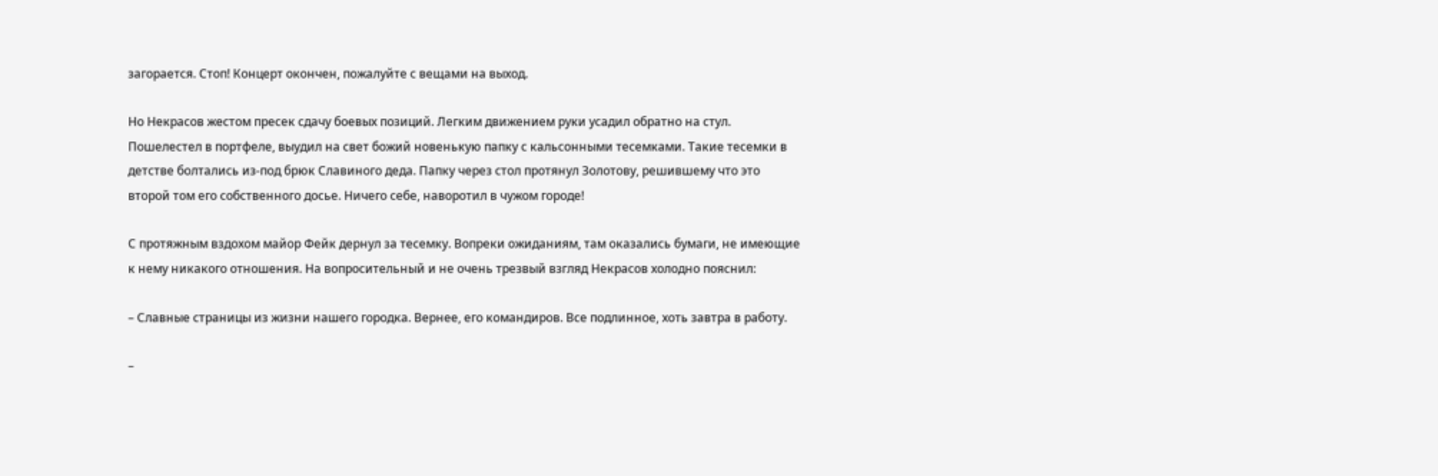загорается. Стоп! Концерт окончен, пожалуйте с вещами на выход.

Но Некрасов жестом пресек сдачу боевых позиций. Легким движением руки усадил обратно на стул. Пошелестел в портфеле, выудил на свет божий новенькую папку с кальсонными тесемками. Такие тесемки в детстве болтались из-под брюк Славиного деда. Папку через стол протянул Золотову, решившему что это второй том его собственного досье. Ничего себе, наворотил в чужом городе!

С протяжным вздохом майор Фейк дернул за тесемку. Вопреки ожиданиям, там оказались бумаги, не имеющие к нему никакого отношения. На вопросительный и не очень трезвый взгляд Некрасов холодно пояснил:

– Славные страницы из жизни нашего городка. Вернее, его командиров. Все подлинное, хоть завтра в работу.

–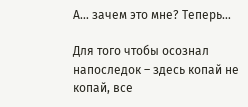А… зачем это мне? Теперь…

Для того чтобы осознал напоследок – здесь копай не копай, все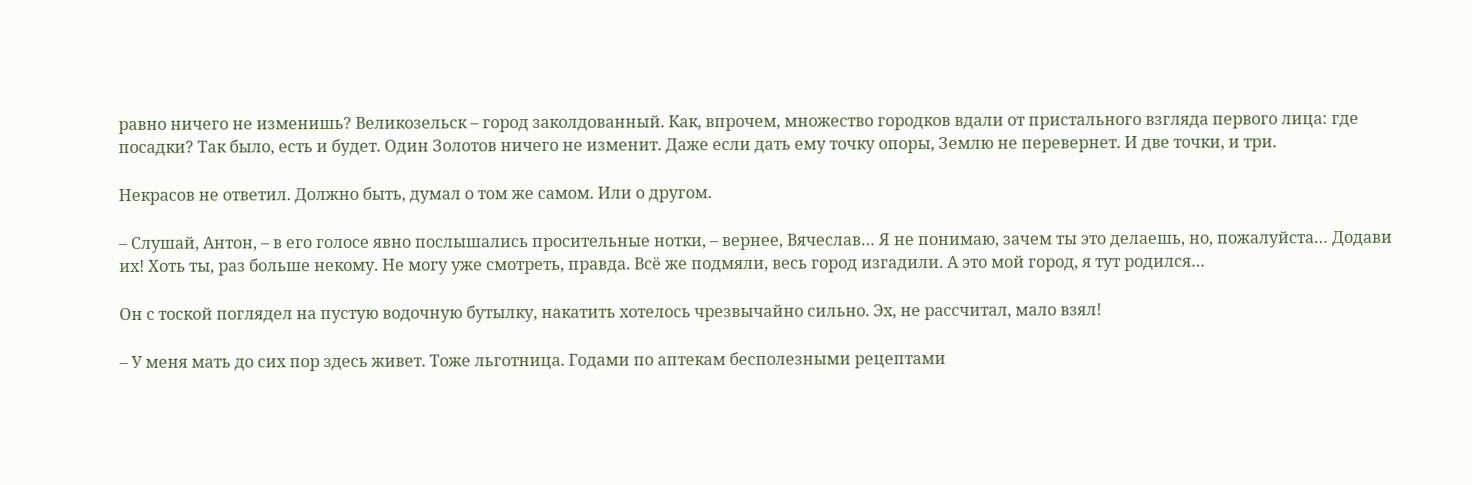равно ничего не изменишь? Великозельск – город заколдованный. Как, впрочем, множество городков вдали от пристального взгляда первого лица: где посадки? Так было, есть и будет. Один Золотов ничего не изменит. Даже если дать ему точку опоры, Землю не перевернет. И две точки, и три.

Некрасов не ответил. Должно быть, думал о том же самом. Или о другом.

– Слушай, Антон, – в его голосе явно послышались просительные нотки, – вернее, Вячеслав… Я не понимаю, зачем ты это делаешь, но, пожалуйста… Додави их! Хоть ты, раз больше некому. Не могу уже смотреть, правда. Всё же подмяли, весь город изгадили. А это мой город, я тут родился…

Он с тоской поглядел на пустую водочную бутылку, накатить хотелось чрезвычайно сильно. Эх, не рассчитал, мало взял!

– У меня мать до сих пор здесь живет. Тоже льготница. Годами по аптекам бесполезными рецептами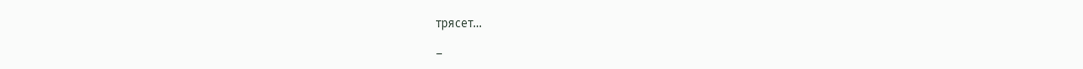трясет…

–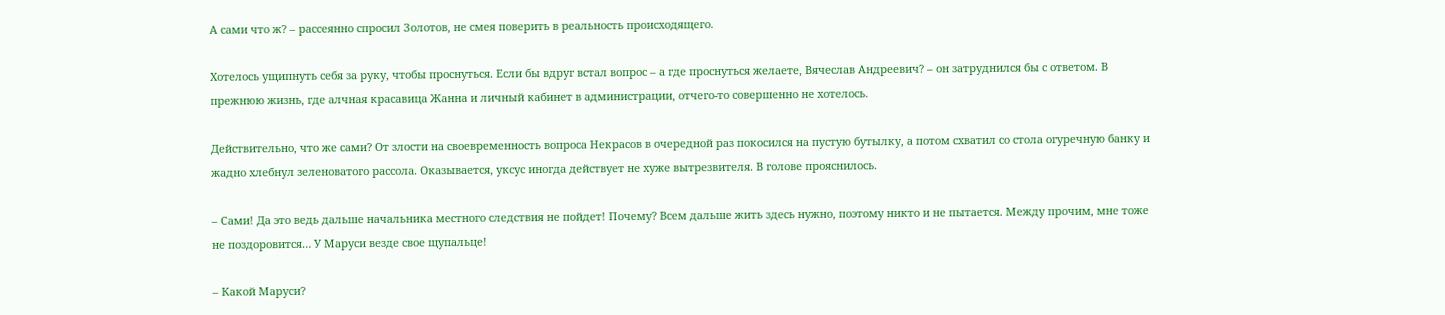А сами что ж? – рассеянно спросил Золотов, не смея поверить в реальность происходящего.

Хотелось ущипнуть себя за руку, чтобы проснуться. Если бы вдруг встал вопрос – а где проснуться желаете, Вячеслав Андреевич? – он затруднился бы с ответом. В прежнюю жизнь, где алчная красавица Жанна и личный кабинет в администрации, отчего-то совершенно не хотелось.

Действительно, что же сами? От злости на своевременность вопроса Некрасов в очередной раз покосился на пустую бутылку, а потом схватил со стола огуречную банку и жадно хлебнул зеленоватого рассола. Оказывается, уксус иногда действует не хуже вытрезвителя. В голове прояснилось.

– Сами! Да это ведь дальше начальника местного следствия не пойдет! Почему? Всем дальше жить здесь нужно, поэтому никто и не пытается. Между прочим, мне тоже не поздоровится… У Маруси везде свое щупальце!

– Какой Маруси?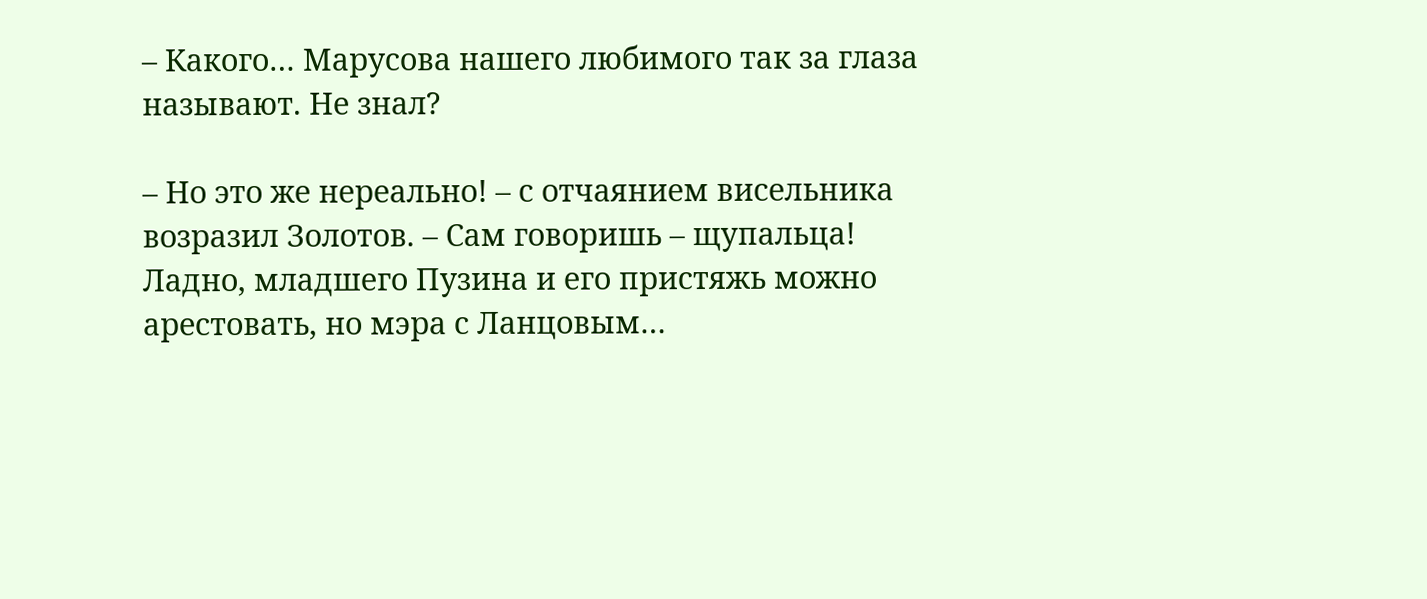– Какого… Марусова нашего любимого так за глаза называют. Не знал?

– Но это же нереально! – с отчаянием висельника возразил Золотов. – Сам говоришь – щупальца! Ладно, младшего Пузина и его пристяжь можно арестовать, но мэра с Ланцовым…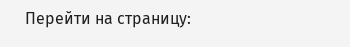Перейти на страницу: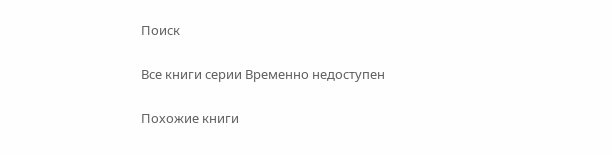Поиск

Все книги серии Временно недоступен

Похожие книги